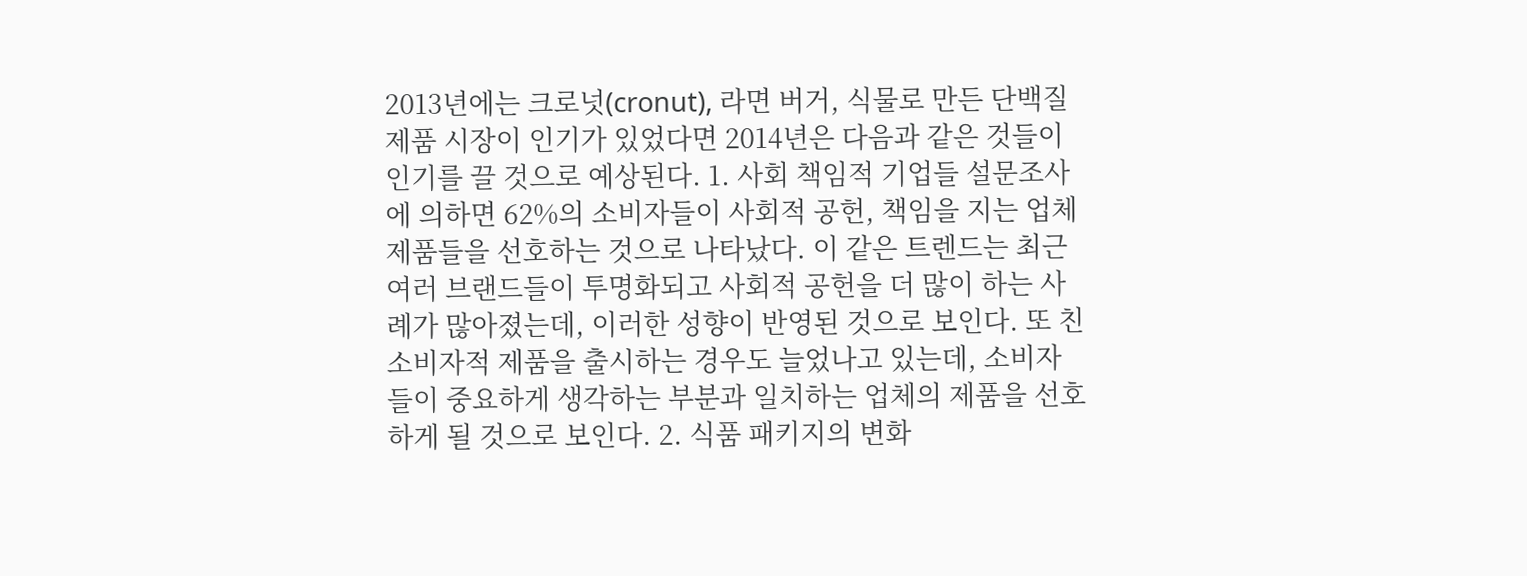2013년에는 크로넛(cronut), 라면 버거, 식물로 만든 단백질 제품 시장이 인기가 있었다면 2014년은 다음과 같은 것들이 인기를 끌 것으로 예상된다. 1. 사회 책임적 기업들 설문조사에 의하면 62%의 소비자들이 사회적 공헌, 책임을 지는 업체 제품들을 선호하는 것으로 나타났다. 이 같은 트렌드는 최근 여러 브랜드들이 투명화되고 사회적 공헌을 더 많이 하는 사례가 많아졌는데, 이러한 성향이 반영된 것으로 보인다. 또 친소비자적 제품을 출시하는 경우도 늘었나고 있는데, 소비자들이 중요하게 생각하는 부분과 일치하는 업체의 제품을 선호하게 될 것으로 보인다. 2. 식품 패키지의 변화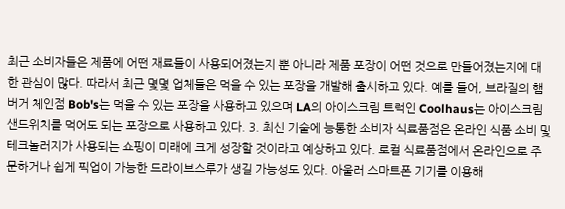최근 소비자들은 제품에 어떤 재료들이 사용되어졌는지 뿐 아니라 제품 포장이 어떤 것으로 만들어졌는지에 대한 관심이 많다. 따라서 최근 몇몇 업체들은 먹을 수 있는 포장을 개발해 출시하고 있다. 예를 들어, 브라질의 햄버거 체인점 Bob's는 먹을 수 있는 포장을 사용하고 있으며 LA의 아이스크림 트럭인 Coolhaus는 아이스크림 샌드위치를 먹어도 되는 포장으로 사용하고 있다. 3. 최신 기술에 능통한 소비자 식료품점은 온라인 식품 소비 및 테크놀러지가 사용되는 쇼핑이 미래에 크게 성장할 것이라고 예상하고 있다. 로컬 식료품점에서 온라인으로 주문하거나 쉽게 픽업이 가능한 드라이브스루가 생길 가능성도 있다. 아울러 스마트폰 기기를 이용해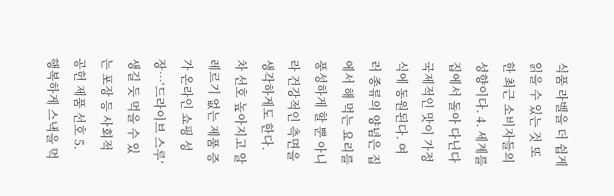식품 라벨을 더 쉽게 읽을 수 있는 것 또한 최근 소비자들의 성향이다. 4. 세계를 집에서 돌아 다닌다 국제적인 맛이 가정식에 동원된다. 여러 종류의 양념은 집에서 해 먹는 요리를 풍성하게 할 뿐 아니라 건강적인 측면을 생각하게도 한다. 차 선호 높아지고 알레르기 없는 제품 증가 온라인 쇼핑 성장…‘드라이브 스루’ 생길 듯 먹을 수 있는 포장 등 사회적 공헌 제품 선호 5. 행복하게 스낵을 먹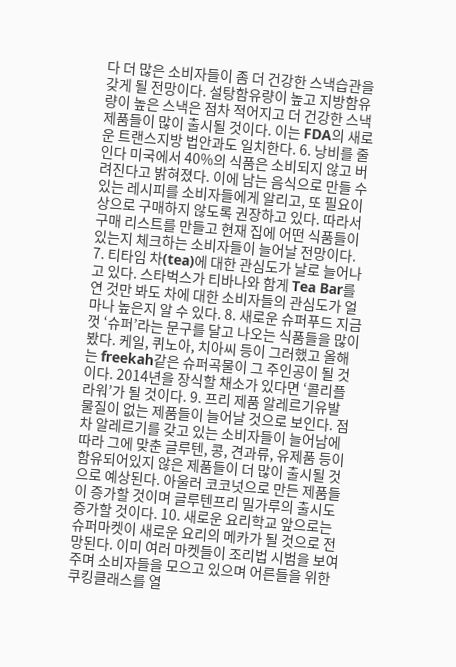다 더 많은 소비자들이 좀 더 건강한 스낵습관을 갖게 될 전망이다. 설탕함유량이 높고 지방함유량이 높은 스낵은 점차 적어지고 더 건강한 스낵제품들이 많이 출시될 것이다. 이는 FDA의 새로운 트랜스지방 법안과도 일치한다. 6. 낭비를 줄인다 미국에서 40%의 식품은 소비되지 않고 버려진다고 밝혀졌다. 이에 남는 음식으로 만들 수 있는 레시피를 소비자들에게 알리고, 또 필요이상으로 구매하지 않도록 권장하고 있다. 따라서 구매 리스트를 만들고 현재 집에 어떤 식품들이 있는지 체크하는 소비자들이 늘어날 전망이다. 7. 티타임 차(tea)에 대한 관심도가 날로 늘어나고 있다. 스타벅스가 티바나와 함게 Tea Bar를 연 것만 봐도 차에 대한 소비자들의 관심도가 얼마나 높은지 알 수 있다. 8. 새로운 슈퍼푸드 지금껏 ‘슈퍼’라는 문구를 달고 나오는 식품들을 많이 봤다. 케일, 퀴노아, 치아씨 등이 그러했고 올해는 freekah같은 슈퍼곡물이 그 주인공이 될 것이다. 2014년을 장식할 채소가 있다면 ‘콜리플라워’가 될 것이다. 9. 프리 제품 알레르기유발 물질이 없는 제품들이 늘어날 것으로 보인다. 점차 알레르기를 갖고 있는 소비자들이 늘어남에 따라 그에 맞춘 글루텐, 콩, 견과류, 유제품 등이 함유되어있지 않은 제품들이 더 많이 출시될 것으로 예상된다. 아울러 코코넛으로 만든 제품들이 증가할 것이며 글루텐프리 밀가루의 출시도 증가할 것이다. 10. 새로운 요리학교 앞으로는 슈퍼마켓이 새로운 요리의 메카가 될 것으로 전망된다. 이미 여러 마켓들이 조리법 시범을 보여주며 소비자들을 모으고 있으며 어른들을 위한 쿠킹클래스를 열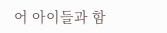어 아이들과 함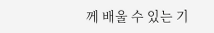께 배울 수 있는 기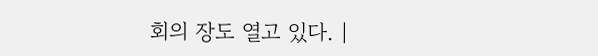회의 장도 열고 있다. |